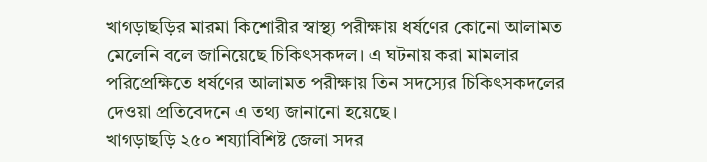খাগড়াছড়ির মারমা কিশোরীর স্বাস্থ্য পরীক্ষায় ধর্ষণের কোনো আলামত মেলেনি বলে জানিয়েছে চিকিৎসকদল। এ ঘটনায় করা মামলার পরিপ্রেক্ষিতে ধর্ষণের আলামত পরীক্ষায় তিন সদস্যের চিকিৎসকদলের দেওয়া প্রতিবেদনে এ তথ্য জানানো হয়েছে।
খাগড়াছড়ি ২৫০ শয্যাবিশিষ্ট জেলা সদর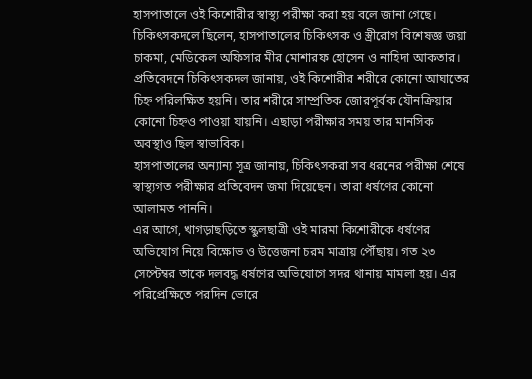হাসপাতালে ওই কিশোরীর স্বাস্থ্য পরীক্ষা করা হয় বলে জানা গেছে।
চিকিৎসকদলে ছিলেন, হাসপাতালের চিকিৎসক ও স্ত্রীরোগ বিশেষজ্ঞ জয়া চাকমা, মেডিকেল অফিসার মীর মোশারফ হোসেন ও নাহিদা আকতার।
প্রতিবেদনে চিকিৎসকদল জানায়, ওই কিশোরীর শরীরে কোনো আঘাতের চিহ্ন পরিলক্ষিত হয়নি। তার শরীরে সাম্প্রতিক জোরপূর্বক যৌনক্রিয়ার কোনো চিহ্নও পাওয়া যায়নি। এছাড়া পরীক্ষার সময় তার মানসিক অবস্থাও ছিল স্বাভাবিক।
হাসপাতালের অন্যান্য সূত্র জানায়, চিকিৎসকরা সব ধরনের পরীক্ষা শেষে স্বাস্থ্যগত পরীক্ষার প্রতিবেদন জমা দিয়েছেন। তারা ধর্ষণের কোনো আলামত পাননি।
এর আগে, খাগড়াছড়িতে স্কুলছাত্রী ওই মারমা কিশোরীকে ধর্ষণের অভিযোগ নিয়ে বিক্ষোভ ও উত্তেজনা চরম মাত্রায় পৌঁছায়। গত ২৩ সেপ্টেম্বর তাকে দলবদ্ধ ধর্ষণের অভিযোগে সদর থানায় মামলা হয়। এর পরিপ্রেক্ষিতে পরদিন ভোরে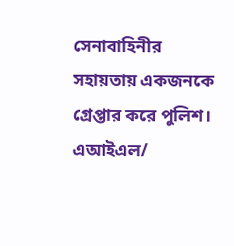সেনাবাহিনীর সহায়তায় একজনকে গ্রেপ্তার করে পুলিশ।
এআইএল/